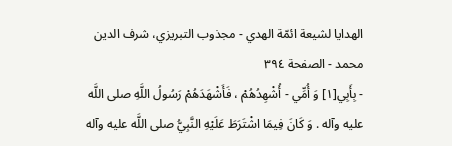الهدايا لشيعة ائمّة الهدي - مجذوب التبریزي، شرف الدین محمد - الصفحة ٣٩٤
- بِأَبِي[١] وَ أُمِّي - أُشْهِدُهُمْ ، فَأَشْهَدَهُمْ رَسُولُ اللَّهِ صلى اللَّه عليه وآله . وَ كَانَ فِيمَا اشْتَرَطَ عَلَيْهِ النَّبِيُّ صلى اللَّه عليه وآله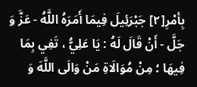بِأمْرِ[٢] جَبْرَئِيلَ فِيمَا أَمَرَهُ اللَّهُ - عَزَّ وَ جَلَّ - أَنْ قَالَ لَهُ : يَا عَلِيُّ ، تَفِي بِمَا فِيهَا ؛ مِنْ مُوَالَاةِ مَنْ وَالَى اللَّهَ وَ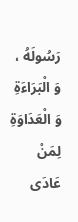رَسُولَهُ ، وَ الْبَرَاءَةِ وَ الْعَدَاوَةِ لِمَنْ عَادَى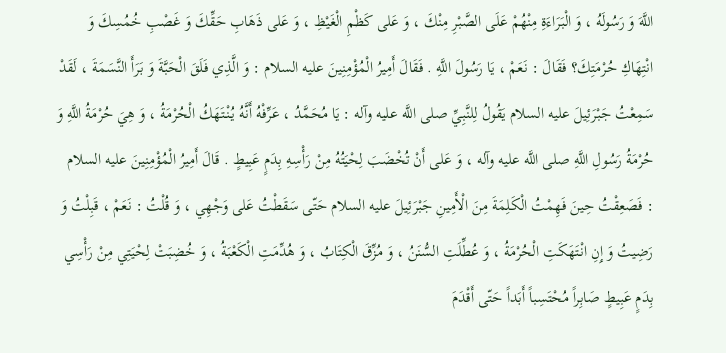اللَّهَ وَ رَسُولَهُ ، وَ الْبَرَاءَةِ مِنْهُمْ عَلَى الصَّبْرِ مِنْكَ ، وَ عَلى كَظْمِ الْغَيْظِ ، وَ عَلى ذَهَابِ حَقِّكَ وَ غَصْبِ خُمُسِكَ وَ انْتِهَاكِ حُرْمَتِكَ؟ فَقَالَ : نَعَمْ ، يَا رَسُولَ اللَّهِ . فَقَالَ أَمِيرُ الْمُؤْمِنِينَ عليه السلام : وَ الَّذِي فَلَقَ الْحَبَّةَ وَ بَرَأَ النَّسَمَةَ ، لَقَدْ سَمِعْتُ جَبْرَئِيلَ عليه السلام يَقُولُ لِلنَّبِيِّ صلى اللَّه عليه وآله : يَا مُحَمَّدُ ، عَرِّفْهُ أَنَّهُ يُنْتَهَكُ الْحُرْمَةُ ، وَ هِيَ حُرْمَةُ اللَّهِ وَ حُرْمَةُ رَسُولِ اللَّهِ صلى اللَّه عليه وآله ، وَ عَلى أَنْ تُخْضَبَ لِحْيَتُهُ مِنْ رَأْسِهِ بِدَمٍ عَبِيطٍ . قَالَ أَمِيرُ الْمُؤْمِنِينَ عليه السلام : فَصَعِقْتُ حِينَ فَهِمْتُ الْكَلِمَةَ مِنَ الْأَمِينِ جَبْرَئِيلَ عليه السلام حَتّى سَقَطْتُ عَلى وَجْهِي ، وَ قُلْتُ : نَعَمْ ، قَبِلْتُ وَ رَضِيتُ وَ إِنِ انْتَهَكَتِ الْحُرْمَةُ ، وَ عُطِّلَتِ السُّنَنُ ، وَ مُزِّقَ الْكِتَابُ ، وَ هُدِّمَتِ الْكَعْبَةُ ، وَ خُضِبَتْ لِحْيَتِي مِنْ رَأْسِي بِدَمٍ عَبِيطٍ صَابِراً مُحْتَسِباً أَبَداً حَتّى أَقْدَمَ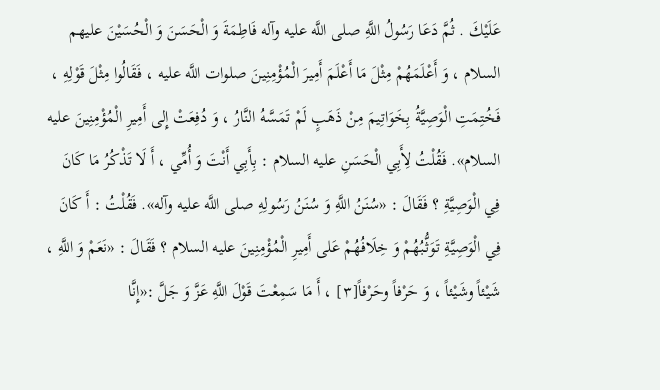عَلَيْكَ . ثُمَّ دَعَا رَسُولُ اللَّهِ صلى اللَّه عليه وآله فَاطِمَةَ وَ الْحَسَنَ وَ الْحُسَيْنَ عليهم السلام ، وَ أَعْلَمَهُمْ مِثْلَ مَا أَعْلَمَ أَمِيرَ الْمُؤْمِنِينَ صلوات اللَّه عليه ، فَقَالُوا مِثْلَ قَوْلِهِ ، فَخُتِمَتِ الْوَصِيَّةُ بِخَوَاتِيمَ مِنْ ذَهَبٍ لَمْ تَمَسَّهُ النَّارُ ، وَ دُفِعَتْ إِلى أَمِيرِ الْمُؤْمِنِينَ عليه السلام». فَقُلْتُ لِأَبِي الْحَسَنِ عليه السلام : بِأَبِي أَنْتَ وَ أُمِّي ، أَ لَا تَذْكُرُ مَا كَانَ فِي الْوَصِيَّةِ ؟ فَقَالَ : «سُنَنُ اللَّهِ وَ سُنَنُ رَسُولِهِ صلى اللَّه عليه وآله». فَقُلْتُ : أَ كَانَ فِي الْوَصِيَّةِ تَوَثُّبُهُمْ وَ خِلَافُهُمْ عَلى أَمِيرِ الْمُؤْمِنِينَ عليه السلام ؟ فَقَالَ : «نَعَمْ وَ اللَّهِ ، شَيْئاً وشَيْئاً ، وَ حَرْفاً وحَرْفاً[٣] ، أَ مَا سَمِعْتَ قَوْلَ اللَّهِ عَزَّ وَ جَلَّ :«إِنَّا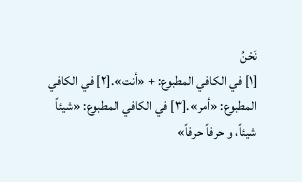نَحْنُ
[١] في الكافي المطبوع: + «أنت».[٢] في الكافي المطبوع: «أمر».[٣] في الكافي المطبوع: «شيئاً شيئاً، و حرفاً حرفاً»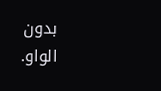بدون الواو.